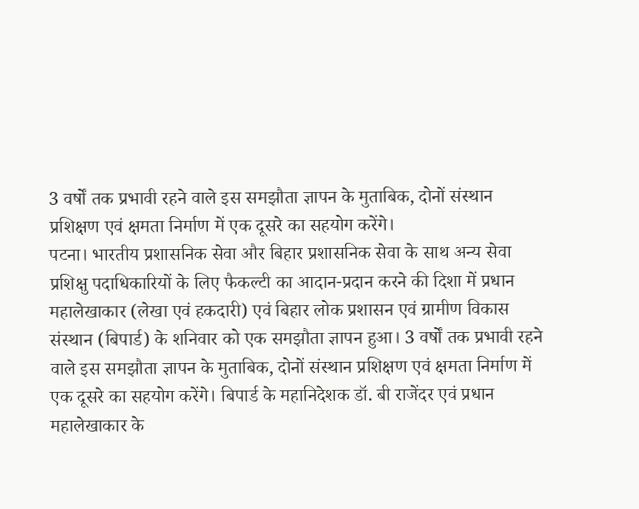3 वर्षों तक प्रभावी रहने वाले इस समझौता ज्ञापन के मुताबिक, दोनों संस्थान प्रशिक्षण एवं क्षमता निर्माण में एक दूसरे का सहयोग करेंगे।
पटना। भारतीय प्रशासनिक सेवा और बिहार प्रशासनिक सेवा के साथ अन्य सेवा प्रशिक्षु पदाधिकारियों के लिए फैकल्टी का आदान-प्रदान करने की दिशा में प्रधान महालेखाकार (लेखा एवं हकदारी) एवं बिहार लोक प्रशासन एवं ग्रामीण विकास संस्थान (बिपार्ड) के शनिवार को एक समझौता ज्ञापन हुआ। 3 वर्षों तक प्रभावी रहने वाले इस समझौता ज्ञापन के मुताबिक, दोनों संस्थान प्रशिक्षण एवं क्षमता निर्माण में एक दूसरे का सहयोग करेंगे। बिपार्ड के महानिदेशक डॉ. बी राजेंदर एवं प्रधान महालेखाकार के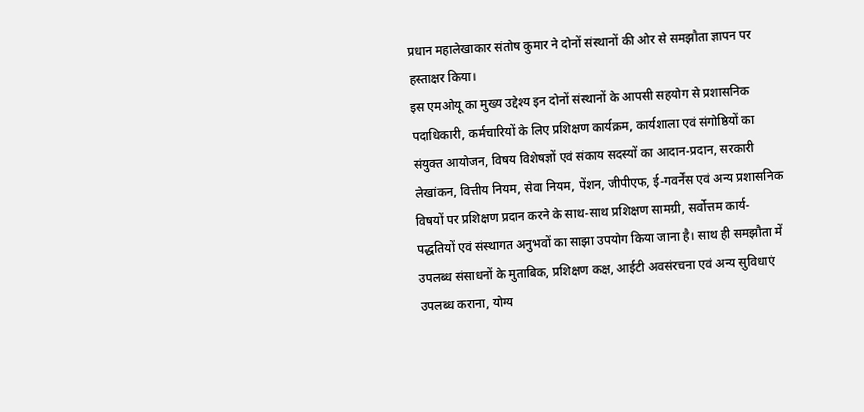प्रधान महालेखाकार संतोष कुमार ने दोनों संस्थानों की ओर से समझौता ज्ञापन पर हस्ताक्षर किया।
इस एमओयू का मुख्य उद्देश्य इन दोनों संस्थानों के आपसी सहयोग से प्रशासनिक पदाधिकारी, कर्मचारियों के लिए प्रशिक्षण कार्यक्रम, कार्यशाला एवं संगोष्ठियों का संयुक्त आयोजन, विषय विशेषज्ञों एवं संकाय सदस्यों का आदान-प्रदान, सरकारी लेखांकन, वित्तीय नियम, सेवा नियम, पेंशन, जीपीएफ, ई-गवर्नेंस एवं अन्य प्रशासनिक विषयों पर प्रशिक्षण प्रदान करने के साथ-साथ प्रशिक्षण सामग्री, सर्वोत्तम कार्य-पद्धतियों एवं संस्थागत अनुभवों का साझा उपयोग किया जाना है। साथ ही समझौता में उपलब्ध संसाधनों के मुताबिक, प्रशिक्षण कक्ष, आईटी अवसंरचना एवं अन्य सुविधाएं उपलब्ध कराना, योग्य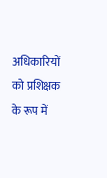अधिकारियों को प्रशिक्षक के रूप में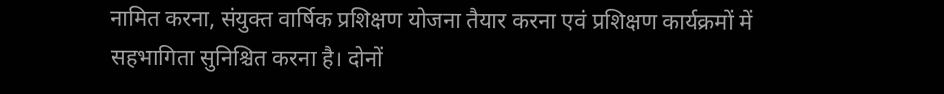नामित करना, संयुक्त वार्षिक प्रशिक्षण योजना तैयार करना एवं प्रशिक्षण कार्यक्रमों में सहभागिता सुनिश्चित करना है। दोनों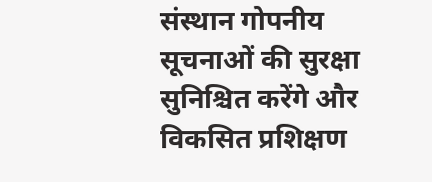संस्थान गोपनीय सूचनाओं की सुरक्षा सुनिश्चित करेंगे और विकसित प्रशिक्षण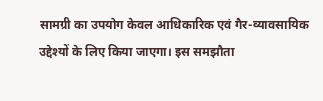सामग्री का उपयोग केवल आधिकारिक एवं गैर-व्यावसायिक उद्देश्यों के लिए किया जाएगा। इस समझौता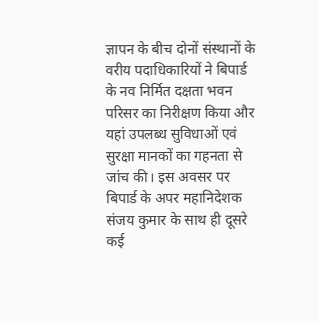ज्ञापन के बीच दोनों संस्थानों के वरीय पदाधिकारियों ने बिपार्ड के नव निर्मित दक्षता भवन परिसर का निरीक्षण किया और यहां उपलब्ध सुविधाओं एवं सुरक्षा मानकों का गहनता से जांच की। इस अवसर पर बिपार्ड के अपर महानिदेशक संजय कुमार के साथ ही दूसरे कई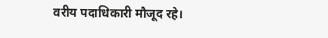वरीय पदाधिकारी मौजूद रहे।